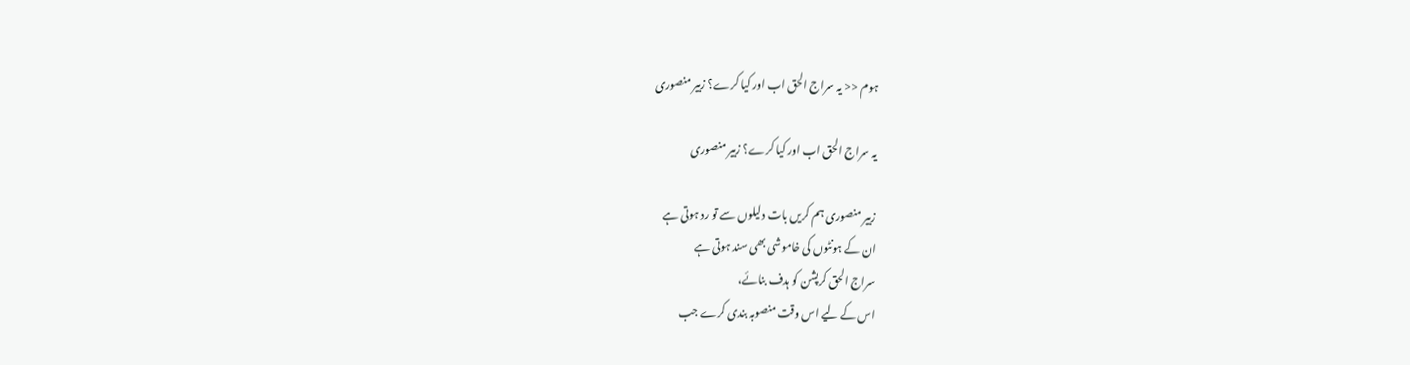ہوم << یہ سراج الحق اب اور کیا کرے؟ زبیر منصوری

یہ سراج الحق اب اور کیا کرے؟ زبیر منصوری

زبیر منصوری ہم کریں بات دلیلوں سے تو رد ہوتی ہے
ان کے ہونٹوں کی خاموشی بھی سند ہوتی ہے
سراج الحق کرپشن کو ہدف بنائے،
اس کے لیے اس وقت منصوبہ بندی کرے جب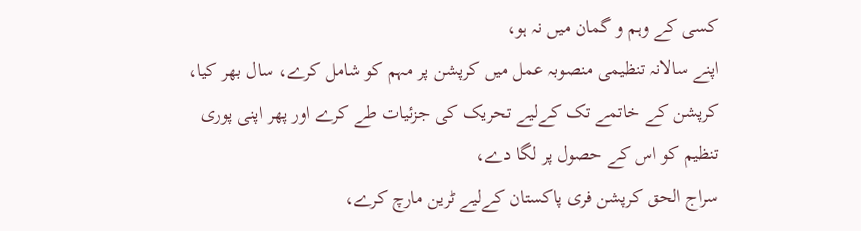کسی کے وہم و گمان میں نہ ہو،
اپنے سالانہ تنظیمی منصوبہ عمل میں کرپشن پر مہم کو شامل کرے، سال بھر کیا، کرپشن کے خاتمے تک کےلیے تحریک کی جزئیات طے کرے اور پھر اپنی پوری تنظیم کو اس کے حصول پر لگا دے،
سراج الحق کرپشن فری پاکستان کےلیے ٹرین مارچ کرے،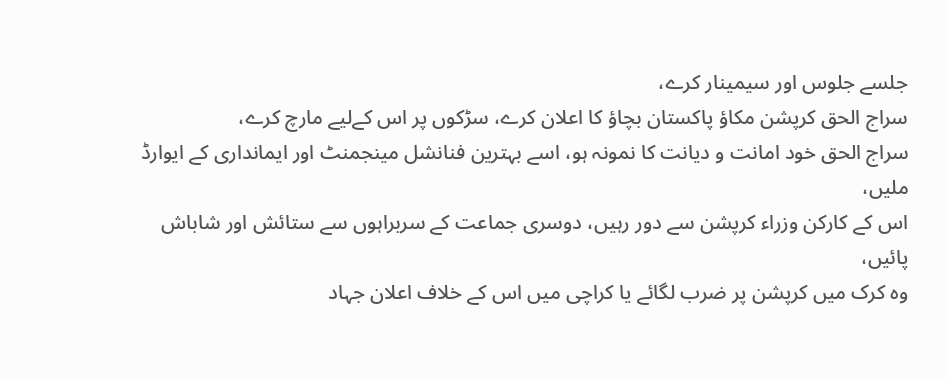جلسے جلوس اور سیمینار کرے،
سراج الحق کرپشن مکاؤ پاکستان بچاؤ کا اعلان کرے، سڑکوں پر اس کےلیے مارچ کرے،
سراج الحق خود امانت و دیانت کا نمونہ ہو، اسے بہترین فنانشل مینجمنٹ اور ایمانداری کے ایوارڈ ملیں،
اس کے کارکن وزراء کرپشن سے دور رہیں، دوسری جماعت کے سربراہوں سے ستائش اور شاباش پائیں،
وہ کرک میں کرپشن پر ضرب لگائے یا کراچی میں اس کے خلاف اعلان جہاد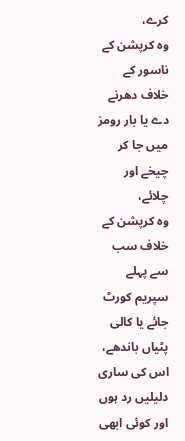کرے،
وہ کرپشن کے ناسور کے خلاف دھرنے دے یا بار رومز میں جا کر چیخے اور چلائے،
وہ کرپشن کے خلاف سب سے پہلے سپریم کورٹ جائے یا کالی پٹیاں باندھے،
اس کی ساری دلیلیں رد ہوں اور کوئی ابھی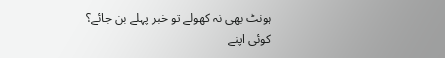ہونٹ بھی نہ کھولے تو خبر پہلے بن جائے؟
کوئی اپنے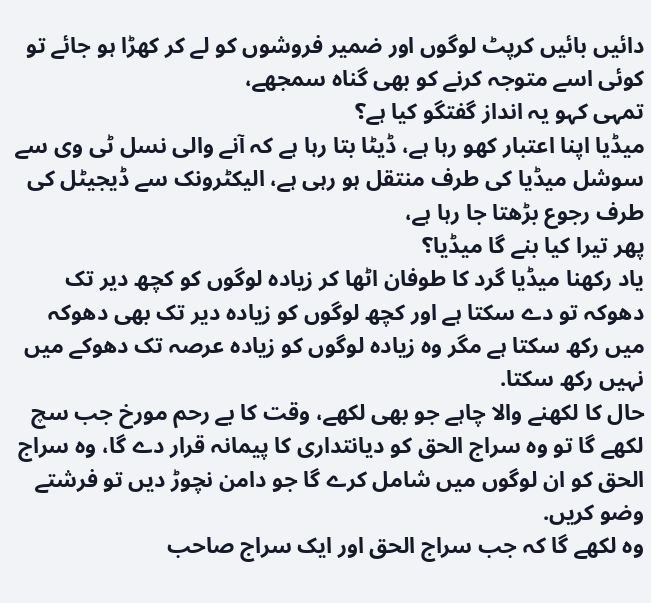دائیں بائیں کرپٹ لوگوں اور ضمیر فروشوں کو لے کر کھڑا ہو جائے تو کوئی اسے متوجہ کرنے کو بھی گناہ سمجھے،
تمہی کہو یہ انداز گفتگو کیا ہے؟
میڈیا اپنا اعتبار کھو رہا ہے، ڈیٹا بتا رہا ہے کہ آنے والی نسل ٹی وی سے سوشل میڈیا کی طرف منتقل ہو رہی ہے، الیکٹرونک سے ڈیجیٹل کی طرف رجوع بڑھتا جا رہا ہے،
پھر تیرا کیا بنے گا میڈیا؟
یاد رکھنا میڈیا گرد کا طوفان اٹھا کر زیادہ لوگوں کو کچھ دیر تک دھوکہ تو دے سکتا ہے اور کچھ لوگوں کو زیادہ دیر تک بھی دھوکہ میں رکھ سکتا ہے مگر وہ زیادہ لوگوں کو زیادہ عرصہ تک دھوکے میں نہیں رکھ سکتا.
حال کا لکھنے والا چاہے جو بھی لکھے، وقت کا بے رحم مورخ جب سچ لکھے گا تو وہ سراج الحق کو دیانتداری کا پیمانہ قرار دے گا، وہ سراج الحق کو ان لوگوں میں شامل کرے گا جو دامن نچوڑ دیں تو فرشتے وضو کریں.
وہ لکھے گا کہ جب سراج الحق اور ایک سراج صاحب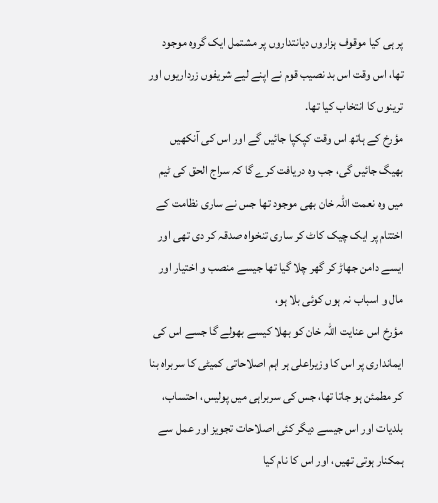پر ہی کیا موقوف ہزاروں دیانتداروں پر مشتمل ایک گروہ موجود تھا، اس وقت اس بد نصیب قوم نے اپنے لیے شریفوں زرداریوں اور ترینوں کا انتخاب کیا تھا.
مؤرخ کے ہاتھ اس وقت کپکپا جائیں گے اور اس کی آنکھیں بھیگ جائیں گی، جب وہ دریافت کرے گا کہ سراج الحق کی ٹیم میں وہ نعمت اللہ خان بھی موجود تھا جس نے ساری نظامت کے اختتام پر ایک چیک کاٹ کر ساری تنخواہ صدقہ کر دی تھی اور ایسے دامن جھاڑ کر گھر چلا گیا تھا جیسے منصب و اختیار اور مال و اسباب نہ ہوں کوئی بلا ہو،
مؤرخ اس عنایت اللہ خان کو بھلا کیسے بھولے گا جسے اس کی ایمانداری پر اس کا وزیراعلی ہر اہم اصلاحاتی کمیٹی کا سربراہ بنا کر مطمئن ہو جاتا تھا، جس کی سربراہی میں پولیس، احتساب، بلدیات اور اس جیسے دیگر کئی اصلاحات تجویز اور عمل سے ہمکنار ہوتی تھیں، اور اس کا نام کیا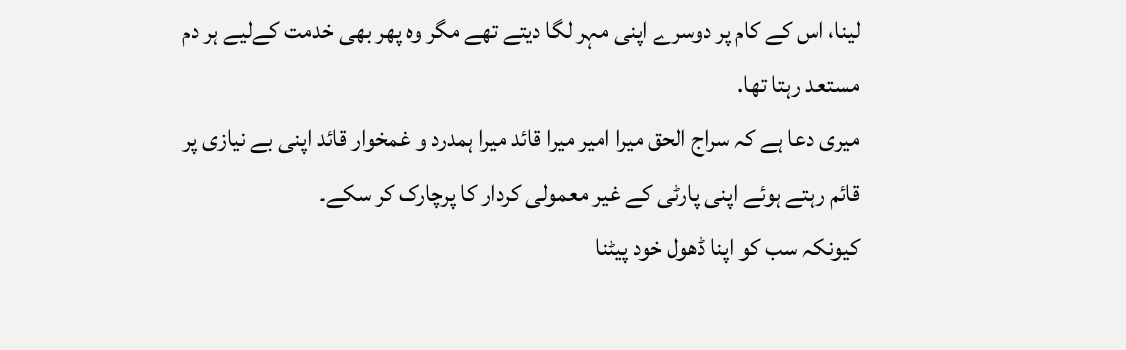لینا، اس کے کام پر دوسرے اپنی مہر لگا دیتے تھے مگر وہ پھر بھی خدمت کےلیے ہر دم مستعد رہتا تھا.
میری دعا ہے کہ سراج الحق میرا امیر میرا قائد میرا ہمدرد و غمخوار قائد اپنی بے نیازی پر قائم رہتے ہوئے اپنی پارٹی کے غیر معمولی کردار کا پرچارک کر سکے۔
کیونکہ سب کو اپنا ڈھول خود پیٹنا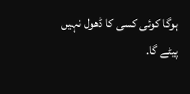ہوگا کوئی کسی کا ڈھول نہیں پیٹے گا.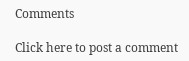Comments

Click here to post a comment